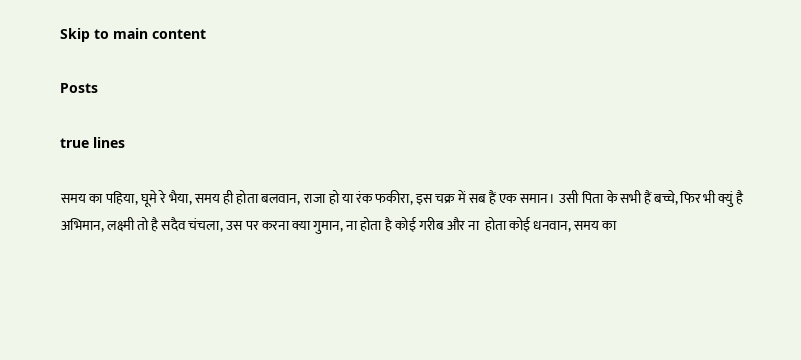Skip to main content

Posts

true lines

समय का पहिया, घूमे रे भैया, समय ही होता बलवान, राजा हो या रंक फकीरा, इस चक्र में सब हैं एक समान। उसी पिता के सभी हैं बच्चे, फिर भी क्युं है अभिमान, लक्ष्मी तो है सदैव चंचला, उस पर करना क्या गुमान, ना होता है कोई गरीब और ना  होता कोई धनवान, समय का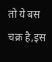तो ये बस चक्र है,इस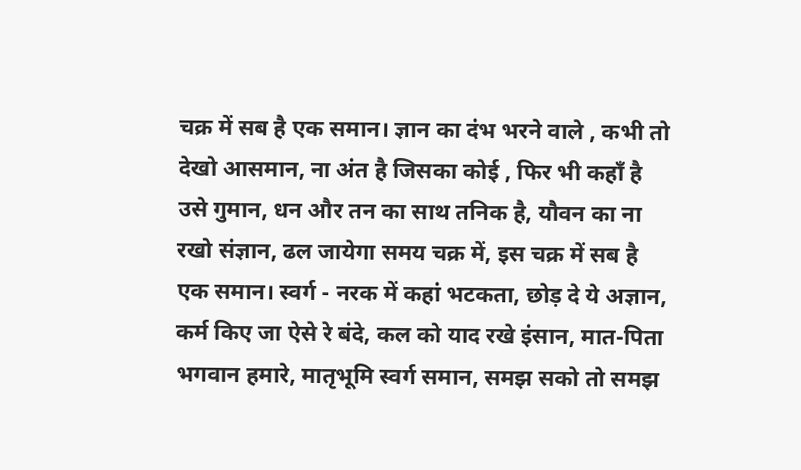चक्र में सब है एक समान। ज्ञान का दंभ भरने वाले , कभी तो देखो आसमान, ना अंत है जिसका कोई , फिर भी कहाँ है उसे गुमान, धन और तन का साथ तनिक है, यौवन का ना रखो संज्ञान, ढल जायेगा समय चक्र में, इस चक्र में सब है एक समान। स्वर्ग - नरक में कहां भटकता, छोड़ दे ये अज्ञान, कर्म किए जा ऐसे रे बंदे, कल को याद रखे इंसान, मात-पिता भगवान हमारे, मातृभूमि स्वर्ग समान, समझ सको तो समझ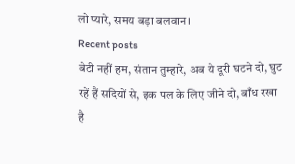लो प्यारे, समय बड़ा बलवान।
Recent posts
बेटी नहीं हम, संतान तुम्हारे, अब ये दूरी घटने दो, घुट रहें हैं सदियों से, इक पल के लिए जीने दो, बाँध रखा है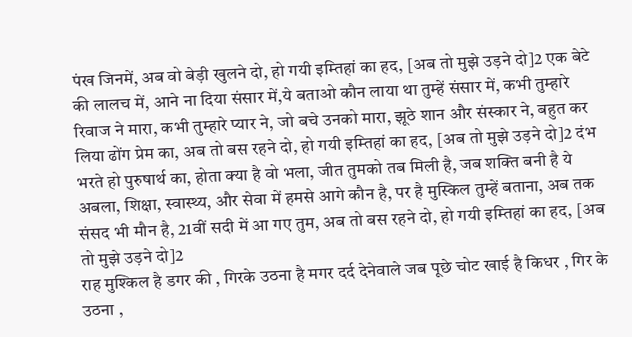पंख जिनमें, अब वो बेड़ी खुलने दो, हो गयी इम्तिहां का हद, [अब तो मुझे उड़ने दो]2 एक बेटे की लालच में, आने ना दिया संसार में,ये बताओ कौन लाया था तुम्हें संसार में, कभी तुम्हारे रिवाज ने मारा, कभी तुम्हारे प्यार ने, जो बचे उनको मारा, झूठे शान और संस्कार ने, बहुत कर लिया ढोंग प्रेम का, अब तो बस रहने दो, हो गयी इम्तिहां का हद, [अब तो मुझे उड़ने दो]2 दंभ भरते हो पुरुषार्थ का, होता क्या है वो भला, जीत तुमको तब मिली है, जब शक्ति बनी है ये अबला, शिक्षा, स्वास्थ्य, और सेवा में हमसे आगे कौन है, पर है मुस्किल तुम्हें बताना, अब तक संसद भी मौन है, 21वीं सदी में आ गए तुम, अब तो बस रहने दो, हो गयी इम्तिहां का हद, [अब तो मुझे उड़ने दो]2
राह मुश्किल है डगर की , गिरके उठना है मगर दर्द देनेवाले जब पूछे चोट खाई है किधर , गिर के उठना ,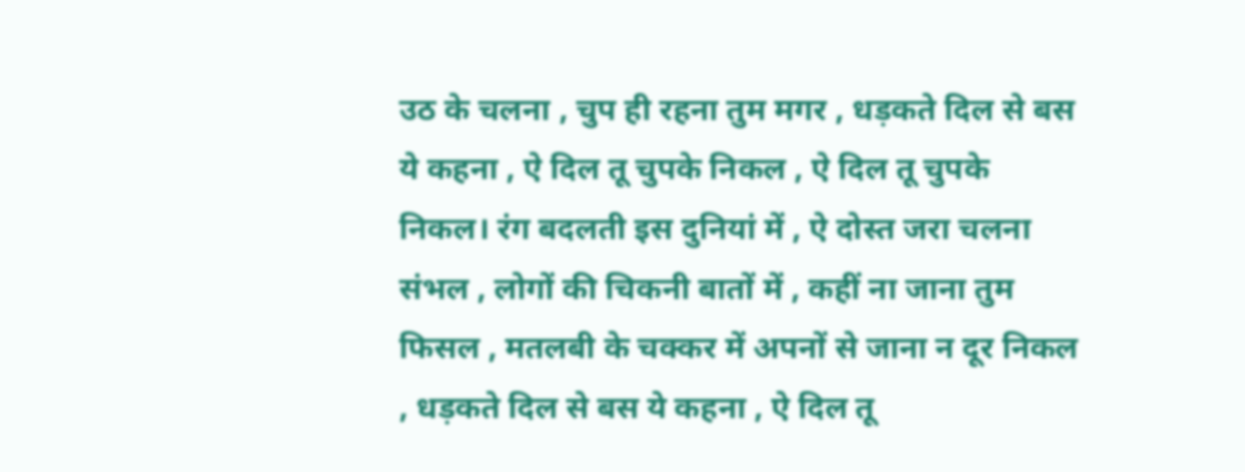उठ के चलना , चुप ही रहना तुम मगर , धड़कते दिल से बस ये कहना , ऐ दिल तू चुपके निकल , ऐ दिल तू चुपके निकल। रंग बदलती इस दुनियां में , ऐ दोस्त जरा चलना संभल , लोगों की चिकनी बातों में , कहीं ना जाना तुम फिसल , मतलबी के चक्कर में अपनों से जाना न दूर निकल , धड़कते दिल से बस ये कहना , ऐ दिल तू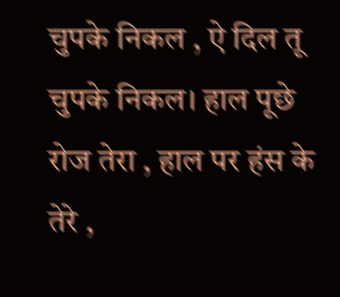चुपके निकल , ऐ दिल तू चुपके निकल। हाल पूछे रोज तेरा , हाल पर हंस के तेरे ,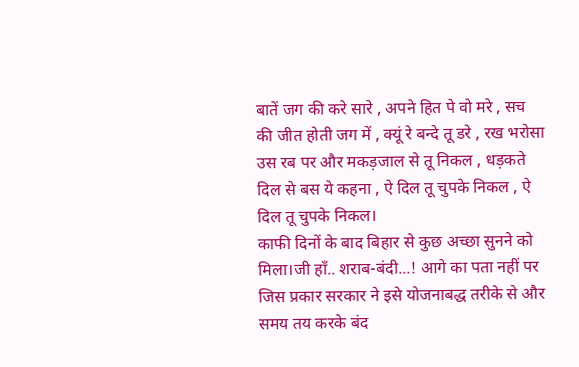बातें जग की करे सारे , अपने हित पे वो मरे , सच की जीत होती जग में , क्यूं रे बन्दे तू डरे , रख भरोसा उस रब पर और मकड़जाल से तू निकल , धड़कते दिल से बस ये कहना , ऐ दिल तू चुपके निकल , ऐ दिल तू चुपके निकल।
काफी दिनों के बाद बिहार से कुछ अच्छा सुनने को मिला।जी हाँ.. शराब-बंदी...! आगे का पता नहीं पर जिस प्रकार सरकार ने इसे योजनाबद्ध तरीके से और समय तय करके बंद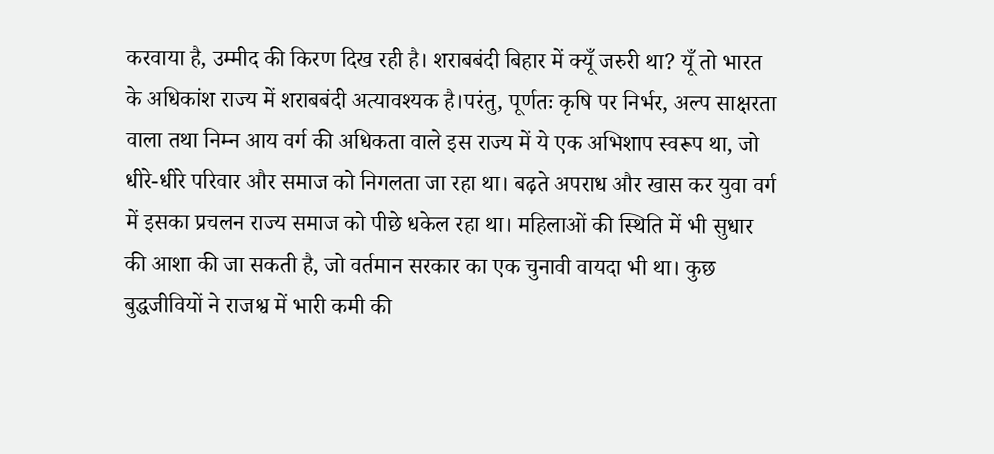करवाया है, उम्मीद की किरण दिख रही है। शराबबंदी बिहार में क्यूँ जरुरी था? यूँ तो भारत के अधिकांश राज्य में शराबबंदी अत्यावश्यक है।परंतु, पूर्णतः कृषि पर निर्भर, अल्प साक्षरता वाला तथा निम्न आय वर्ग की अधिकता वाले इस राज्य में ये एक अभिशाप स्वरूप था, जो धीरे-धीरे परिवार और समाज को निगलता जा रहा था। बढ़ते अपराध और खास कर युवा वर्ग में इसका प्रचलन राज्य समाज को पीछे धकेल रहा था। महिलाओं की स्थिति में भी सुधार की आशा की जा सकती है, जो वर्तमान सरकार का एक चुनावी वायदा भी था। कुछ बुद्धजीवियों ने राजश्व में भारी कमी की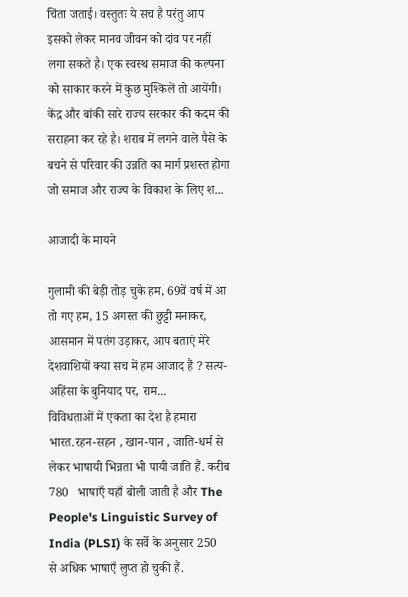चिंता जताई। वस्तुतः ये सच है परंतु आप इसको लेकर मानव जीवन को दांव पर नहीं लगा सकते है। एक स्वस्थ समाज की कल्पना को साकार करने में कुछ मुश्किलें तो आयेंगी। केंद्र और बांकी सारे राज्य सरकार की कदम की सराहना कर रहे है। शराब में लगने वाले पैसे के बचने से परिवार की उन्नति का मार्ग प्रशस्त होगा जो समाज और राज्य के विकाश के लिए श...

आजादी के मायने

गुलामी की बेड़ी तोड़ चुके हम, 69वें वर्ष में आ तो गए हम, 15 अगस्त की छुट्टी मनाकर, आसमान में पतंग उड़ाकर, आप बताएं मेरे देशवाशियों क्या सच में हम आजाद हैं ? सत्य-अहिंसा के बुनियाद पर, राम...
विविधताओं में एकता का देश है हमारा भारत.रहन-सहन , खान-पान , जाति-धर्म से लेकर भाषायी भिन्नता भी पायी जाति हैं. करीब 780   भाषाएँ यहाँ बोली जाती है और The People's Linguistic Survey of India (PLSI) के सर्वे के अनुसार 250   से अधिक भाषाएँ लुप्त हो चुकी हैं.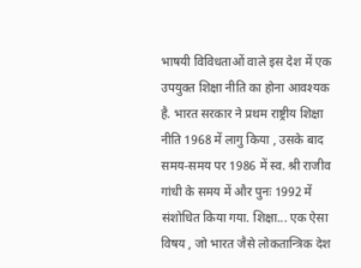भाषयी विविधताओं वाले इस देश में एक उपयुक्त शिक्षा नीति का होना आवश्यक है. भारत सरकार ने प्रथम राष्ट्रीय शिक्षा नीति 1968 में लागु किया , उसके बाद समय-समय पर 1986 में स्व. श्री राजीव गांधी के समय में और पुनः 1992 में संशोधित किया गया. शिक्षा... एक ऐसा विषय , जो भारत जैसे लोकतान्त्रिक देश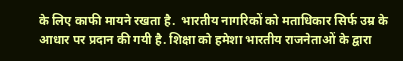के लिए काफी मायने रखता है.  भारतीय नागरिकों को मताधिकार सिर्फ उम्र के आधार पर प्रदान की गयी है. शिक्षा को हमेशा भारतीय राजनेताओं के द्वारा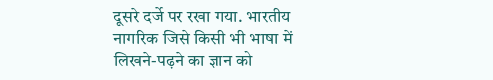दूसरे दर्जे पर रखा गया. भारतीय नागरिक जिसे किसी भी भाषा में लिखने-पढ़ने का ज्ञान को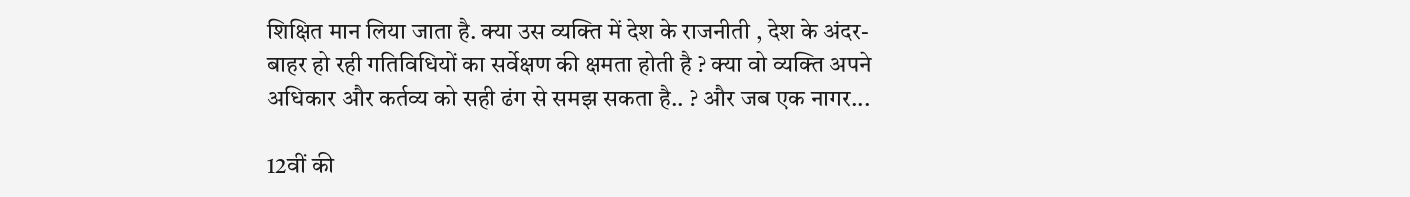शिक्षित मान लिया जाता है. क्या उस व्यक्ति में देश के राजनीती , देश के अंदर-बाहर हो रही गतिविधियों का सर्वेक्षण की क्षमता होती है ? क्या वो व्यक्ति अपने अधिकार और कर्तव्य को सही ढंग से समझ सकता है.. ? और जब एक नागर...

12वीं की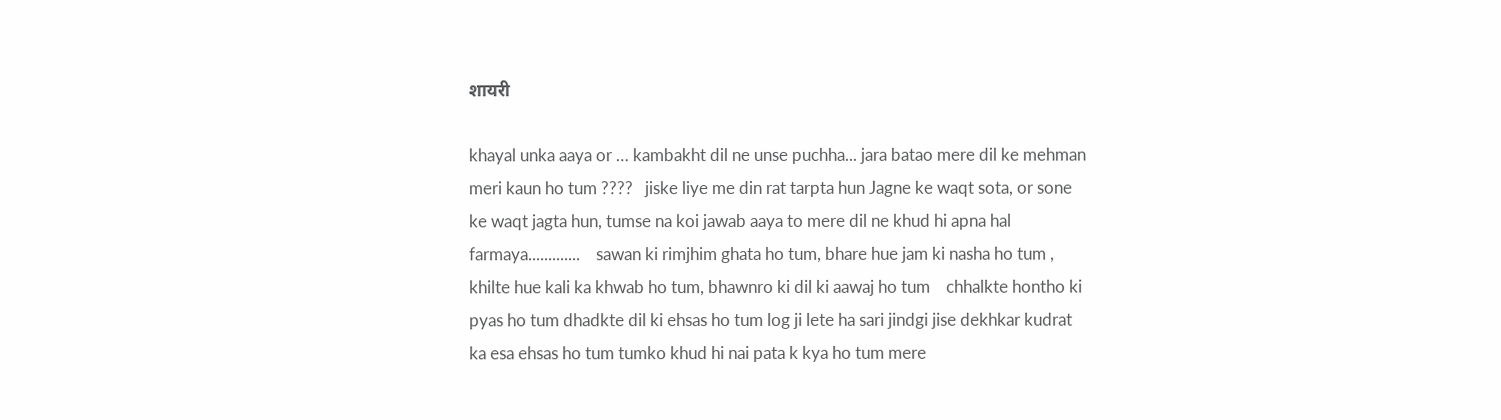शायरी

khayal unka aaya or … kambakht dil ne unse puchha... jara batao mere dil ke mehman meri kaun ho tum ????   jiske liye me din rat tarpta hun Jagne ke waqt sota, or sone ke waqt jagta hun, tumse na koi jawab aaya to mere dil ne khud hi apna hal farmaya.............    sawan ki rimjhim ghata ho tum, bhare hue jam ki nasha ho tum , khilte hue kali ka khwab ho tum, bhawnro ki dil ki aawaj ho tum    chhalkte hontho ki pyas ho tum dhadkte dil ki ehsas ho tum log ji lete ha sari jindgi jise dekhkar kudrat ka esa ehsas ho tum tumko khud hi nai pata k kya ho tum mere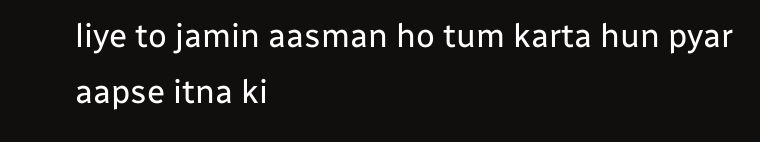liye to jamin aasman ho tum karta hun pyar aapse itna ki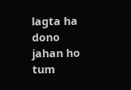lagta ha dono jahan ho tum